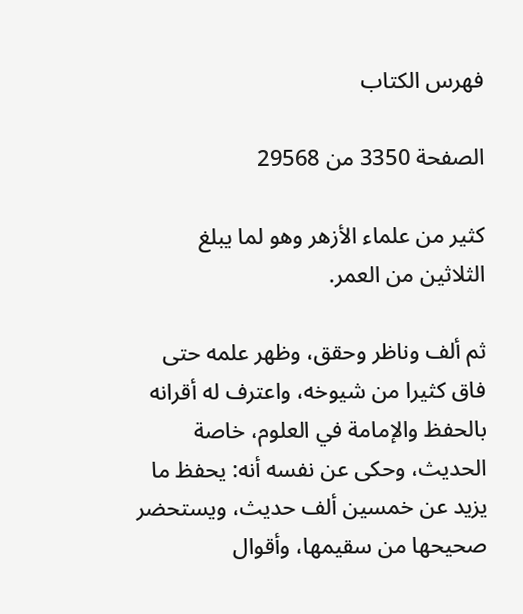فهرس الكتاب

الصفحة 3350 من 29568

كثير من علماء الأزهر وهو لما يبلغ الثلاثين من العمر.

ثم ألف وناظر وحقق، وظهر علمه حتى فاق كثيرا من شيوخه، واعترف له أقرانه بالحفظ والإمامة في العلوم، خاصة الحديث، وحكى عن نفسه أنه: يحفظ ما يزيد عن خمسين ألف حديث، ويستحضر صحيحها من سقيمها، وأقوال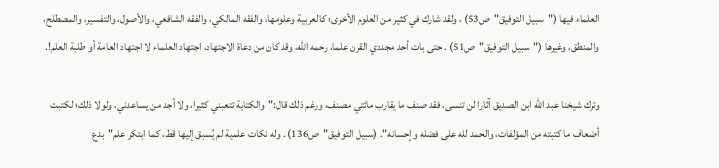العلماء فيها ("سبيل التوفيق"ص53) ، ولقد شارك في كثير من العلوم الأخرى؛ كالعربية وعلومها، والفقه المالكي، والفقه الشافعي، والأصول، والتفسير، والمصطلح، والمنطق، وغيرها ("سبيل التوفيق"ص51) . حتى بات أحد مجددي القرن علما، رحمه الله، وقد كان من دعاة الاجتهاد، اجتهاد العلماء لا اجتهاد العامة أو طلبة العلم!.

وترك شيخنا عبد الله ابن الصديق آثارا لن تنسى، فقد صنف ما يقارب مائتي مصنف، ورغم ذلك قال:"والكتابة تتعبني كثيرا، ولا أجد من يساعدني، ولولا ذلك؛ لكتبت أضعاف ما كتبته من المؤلفات، والحمد لله على فضله وإحسانه". (سبيل التوفيق"ص136) . وله نكات علمية لم يُسبق إليها قط، كما ابتكر علم"بدع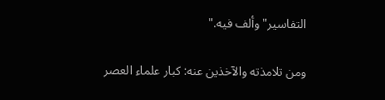التفاسير"وألف فيه."

ومن تلامذته والآخذين عنه: كبار علماء العصر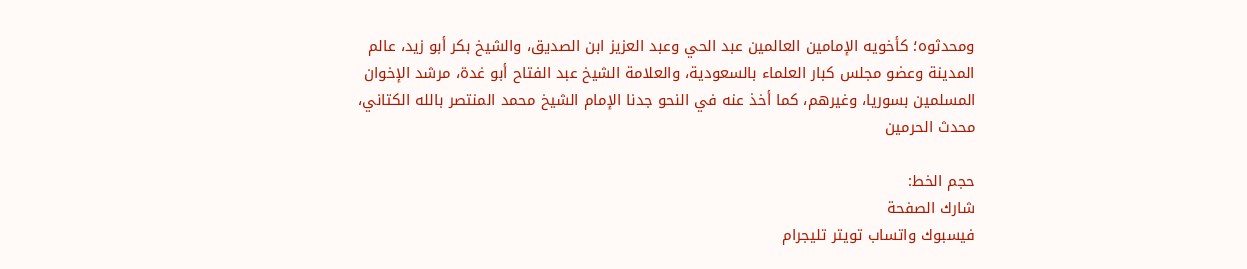ومحدثوه؛ كأخويه الإمامين العالمين عبد الحي وعبد العزيز ابن الصديق، والشيخ بكر أبو زيد، عالم المدينة وعضو مجلس كبار العلماء بالسعودية، والعلامة الشيخ عبد الفتاح أبو غدة، مرشد الإخوان المسلمين بسوريا، وغيرهم، كما أخذ عنه في النحو جدنا الإمام الشيخ محمد المنتصر بالله الكتاني، محدث الحرمين

حجم الخط:
شارك الصفحة
فيسبوك واتساب تويتر تليجرام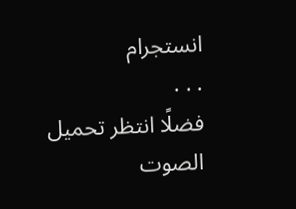انستجرام
. . .
فضلًا انتظر تحميل الصوت